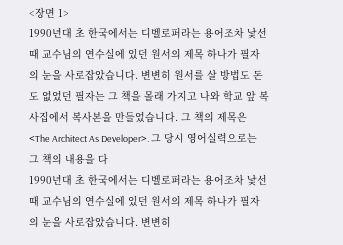<장면 1>
1990년대 초 한국에서는 디벨로퍼라는 용어조차 낯선 때 교수님의 연수실에 있던 원서의 제목 하나가 필자의 눈을 사로잡았습니다. 변변히 원서를 살 방법도 돈도 없었던 필자는 그 책을 몰래 가지고 나와 학교 앞 복사집에서 복사본을 만들었습니다. 그 책의 제목은 <The Architect As Developer>. 그 당시 영어실력으로는 그 책의 내용을 다
1990년대 초 한국에서는 디벨로퍼라는 용어조차 낯선 때 교수님의 연수실에 있던 원서의 제목 하나가 필자의 눈을 사로잡았습니다. 변변히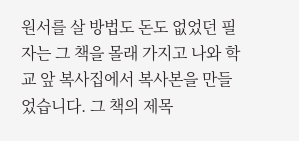원서를 살 방법도 돈도 없었던 필자는 그 책을 몰래 가지고 나와 학교 앞 복사집에서 복사본을 만들었습니다. 그 책의 제목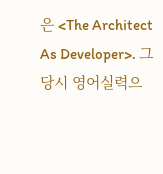은 <The Architect As Developer>. 그 당시 영어실력으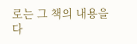로는 그 책의 내용을 다